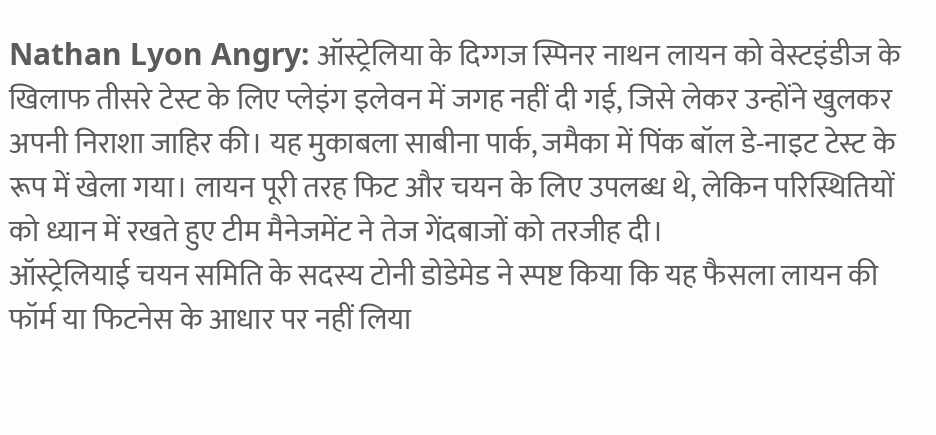Nathan Lyon Angry: ऑस्ट्रेलिया के दिग्गज स्पिनर नाथन लायन को वेस्टइंडीज के खिलाफ तीसरे टेस्ट के लिए प्लेइंग इलेवन में जगह नहीं दी गई, जिसे लेकर उन्होंने खुलकर अपनी निराशा जाहिर की। यह मुकाबला साबीना पार्क, जमैका में पिंक बॉल डे-नाइट टेस्ट के रूप में खेला गया। लायन पूरी तरह फिट और चयन के लिए उपलब्ध थे, लेकिन परिस्थितियों को ध्यान में रखते हुए टीम मैनेजमेंट ने तेज गेंदबाजों को तरजीह दी।
ऑस्ट्रेलियाई चयन समिति के सदस्य टोनी डोडेमेड ने स्पष्ट किया कि यह फैसला लायन की फॉर्म या फिटनेस के आधार पर नहीं लिया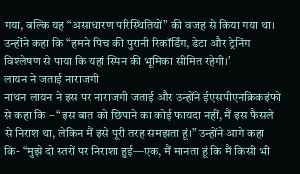गया, बल्कि यह “असाधारण परिस्थितियों” की वजह से किया गया था। उन्होंने कहा कि “हमने पिच की पुरानी रिकॉर्डिंग, डेटा और ट्रेनिंग विश्लेषण से पाया कि यहां स्पिन की भूमिका सीमित रहेगी।’
लायन ने जताई नाराजगी
नाथन लायन ने इस पर नाराजगी जताई और उन्होंने ईएसपीएनक्रिकइंफो से कहा कि – “इस बात को छिपाने का कोई फायदा नहीं, मैं इस फैसले से निराश था, लेकिन मैं इसे पूरी तरह समझता हूं।” उन्होंने आगे कहा कि- “मुझे दो स्तरों पर निराशा हुई—एक, मैं मानता हूं कि मैं किसी भी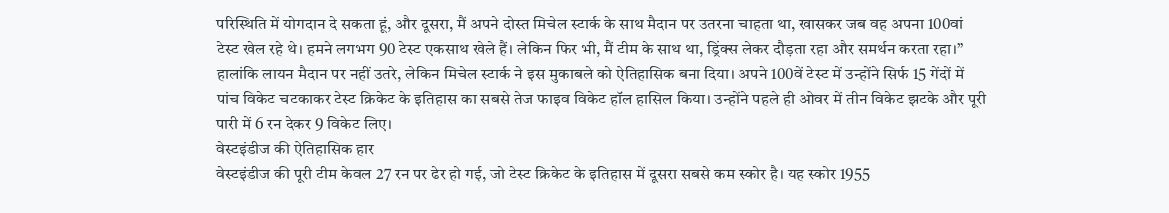परिस्थिति में योगदान दे सकता हूं, और दूसरा, मैं अपने दोस्त मिचेल स्टार्क के साथ मैदान पर उतरना चाहता था, खासकर जब वह अपना 100वां टेस्ट खेल रहे थे। हमने लगभग 90 टेस्ट एकसाथ खेले हैं। लेकिन फिर भी, मैं टीम के साथ था, ड्रिंक्स लेकर दौड़ता रहा और समर्थन करता रहा।”
हालांकि लायन मैदान पर नहीं उतरे, लेकिन मिचेल स्टार्क ने इस मुकाबले को ऐतिहासिक बना दिया। अपने 100वें टेस्ट में उन्होंने सिर्फ 15 गेंदों में पांच विकेट चटकाकर टेस्ट क्रिकेट के इतिहास का सबसे तेज फाइव विकेट हॉल हासिल किया। उन्होंने पहले ही ओवर में तीन विकेट झटके और पूरी पारी में 6 रन देकर 9 विकेट लिए।
वेस्टइंडीज की ऐतिहासिक हार
वेस्टइंडीज की पूरी टीम केवल 27 रन पर ढेर हो गई, जो टेस्ट क्रिकेट के इतिहास में दूसरा सबसे कम स्कोर है। यह स्कोर 1955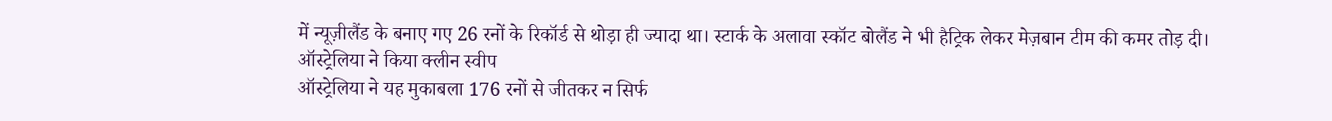में न्यूज़ीलैंड के बनाए गए 26 रनों के रिकॉर्ड से थोड़ा ही ज्यादा था। स्टार्क के अलावा स्कॉट बोलैंड ने भी हैट्रिक लेकर मेज़बान टीम की कमर तोड़ दी।
ऑस्ट्रेलिया ने किया क्लीन स्वीप
ऑस्ट्रेलिया ने यह मुकाबला 176 रनों से जीतकर न सिर्फ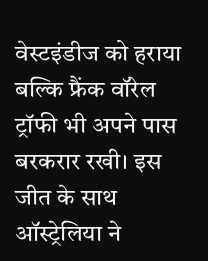वेस्टइंडीज को हराया बल्कि फ्रैंक वॉरेल ट्रॉफी भी अपने पास बरकरार रखी। इस जीत के साथ ऑस्ट्रेलिया ने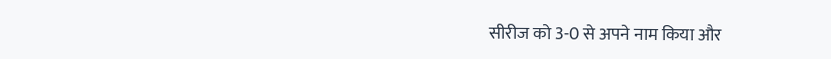सीरीज को 3-0 से अपने नाम किया और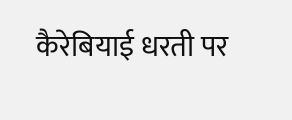कैरेबियाई धरती पर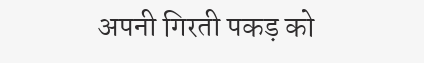अपनी गिरती पकड़ को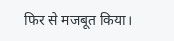फिर से मजबूत किया।